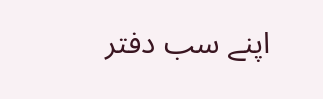اپنے سب دفتر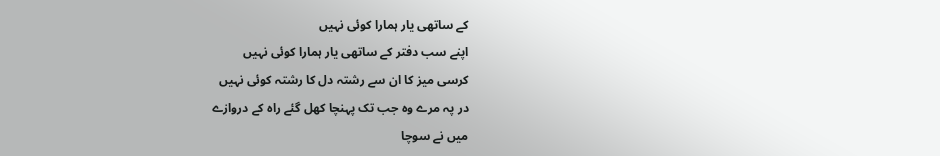کے ساتھی یار ہمارا کوئی نہیں
اپنے سب دفتر کے ساتھی یار ہمارا کوئی نہیں
کرسی میز کا ان سے رشتہ دل کا رشتہ کوئی نہیں
در پہ مرے وہ جب تک پہنچا کھل گئے راہ کے دروازے
میں نے سوچا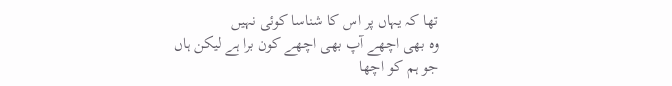تھا کہ یہاں پر اس کا شناسا کوئی نہیں
وہ بھی اچھے آپ بھی اچھے کون برا ہے لیکن ہاں
جو ہم کو اچھا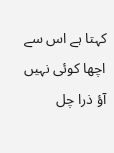کہتا ہے اس سے اچھا کوئی نہیں
آؤ ذرا چل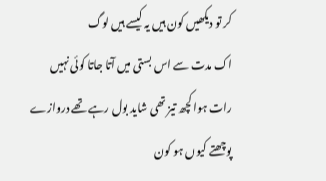کر تو دیکھیں کون ہیں یہ کیسے ہیں لوگ
اک مدت سے اس بستی میں آتا جاتا کوئی نہیں
رات ہوا کچھ تیز تھی شاید بول رہے تھے دروازے
پوچھتے کیوں ہو کون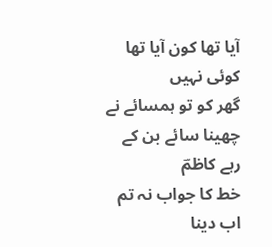آیا تھا کون آیا تھا کوئی نہیں
گھر کو تو ہمسائے نے چھینا سائے بن کے رہے کاظمؔ
خط کا جواب نہ تم اب دینا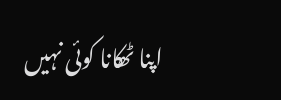اپنا ٹھکانا کوئی نہیں